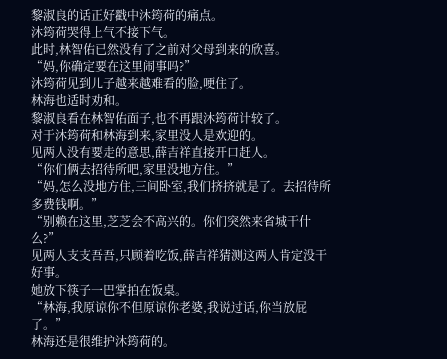黎淑良的话正好戳中沐筠荷的痛点。
沐筠荷哭得上气不接下气。
此时,林智佑已然没有了之前对父母到来的欣喜。
“妈,你确定要在这里闹事吗?”
沐筠荷见到儿子越来越难看的脸,哽住了。
林海也适时劝和。
黎淑良看在林智佑面子,也不再跟沐筠荷计较了。
对于沐筠荷和林海到来,家里没人是欢迎的。
见两人没有要走的意思,薛吉祥直接开口赶人。
“你们俩去招待所吧,家里没地方住。”
“妈,怎么没地方住,三间卧室,我们挤挤就是了。去招待所多费钱啊。”
“别赖在这里,芝芝会不高兴的。你们突然来省城干什么?”
见两人支支吾吾,只顾着吃饭,薛吉祥猜测这两人肯定没干好事。
她放下筷子一巴掌拍在饭桌。
“林海,我原谅你不但原谅你老婆,我说过话,你当放屁了。”
林海还是很维护沐筠荷的。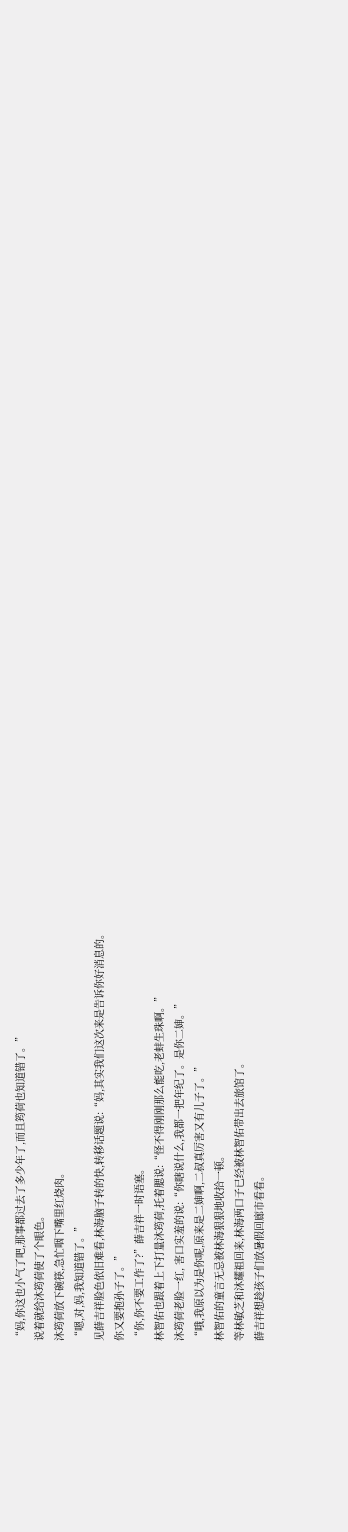“妈,你这也小气了吧,那事都过去了多少年了,而且筠荷也知道错了。”
说着就给沐筠荷使了个眼色。
沐筠荷放下碗筷,急忙咽下嘴里红烧肉。
“嗯,对,妈,我知道错了。”
见薛吉祥脸色依旧难看,林海脑子转的快,转移话题说:“妈,其实我们这次来是告诉你好消息的。
你又要抱孙子了。”
“你,你不要工作了?”薛吉祥一时语塞。
林智佑也跟着上下打量沐筠荷,托着腮说:“怪不得刚刚那么能吃,老蚌生珠啊。”
沐筠荷老脸一红, 害口实羞的说:“你瞎说什么,我都一把年纪了。是你二婶。”
“哦,我原以为是你呢,原来是二婶啊,二叔真厉害又有儿子了。”
林智佑的童言无忌被林海狠狠地收拾一顿。
等林敏芝和沐耀祖回来,林海两口子已经被林智佑带出去旅馆了。
薛吉祥想趁孩子们放暑假回廊市看看。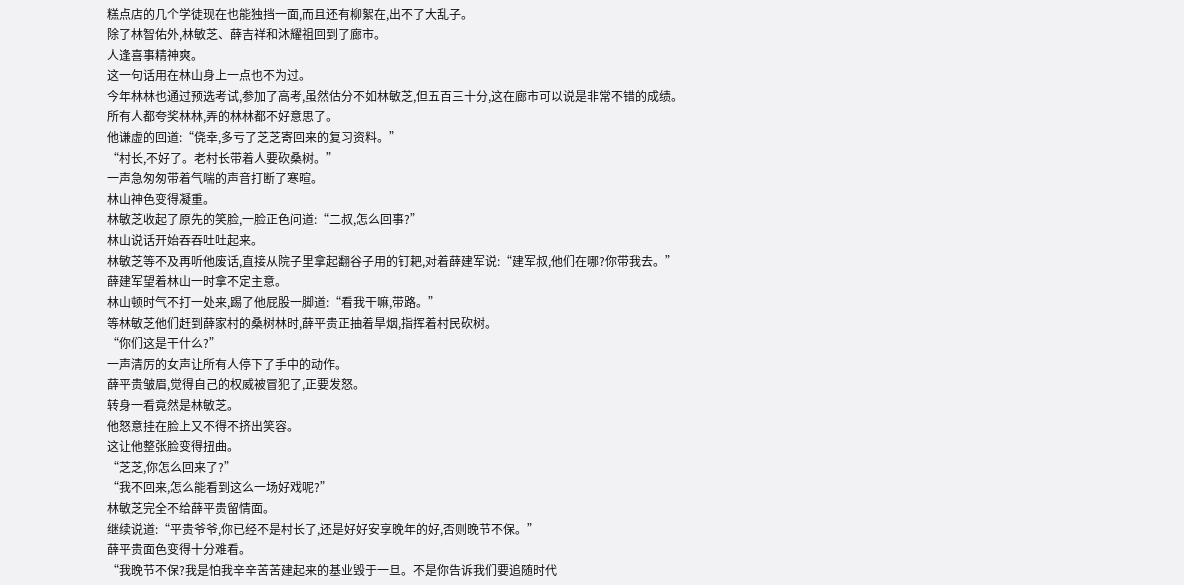糕点店的几个学徒现在也能独挡一面,而且还有柳絮在,出不了大乱子。
除了林智佑外,林敏芝、薛吉祥和沐耀祖回到了廊市。
人逢喜事精神爽。
这一句话用在林山身上一点也不为过。
今年林林也通过预选考试,参加了高考,虽然估分不如林敏芝,但五百三十分,这在廊市可以说是非常不错的成绩。
所有人都夸奖林林,弄的林林都不好意思了。
他谦虚的回道:“侥幸,多亏了芝芝寄回来的复习资料。”
“村长,不好了。老村长带着人要砍桑树。”
一声急匆匆带着气喘的声音打断了寒暄。
林山神色变得凝重。
林敏芝收起了原先的笑脸,一脸正色问道:“二叔,怎么回事?”
林山说话开始吞吞吐吐起来。
林敏芝等不及再听他废话,直接从院子里拿起翻谷子用的钉耙,对着薛建军说:“建军叔,他们在哪?你带我去。”
薛建军望着林山一时拿不定主意。
林山顿时气不打一处来,踢了他屁股一脚道:“看我干嘛,带路。”
等林敏芝他们赶到薛家村的桑树林时,薛平贵正抽着旱烟,指挥着村民砍树。
“你们这是干什么?”
一声清厉的女声让所有人停下了手中的动作。
薛平贵皱眉,觉得自己的权威被冒犯了,正要发怒。
转身一看竟然是林敏芝。
他怒意挂在脸上又不得不挤出笑容。
这让他整张脸变得扭曲。
“芝芝,你怎么回来了?”
“我不回来,怎么能看到这么一场好戏呢?”
林敏芝完全不给薛平贵留情面。
继续说道:“平贵爷爷,你已经不是村长了,还是好好安享晚年的好,否则晚节不保。”
薛平贵面色变得十分难看。
“我晚节不保?我是怕我辛辛苦苦建起来的基业毁于一旦。不是你告诉我们要追随时代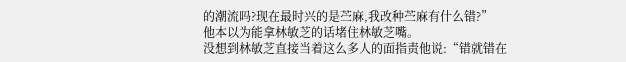的潮流吗?现在最时兴的是苎麻,我改种苎麻有什么错?”
他本以为能拿林敏芝的话堵住林敏芝嘴。
没想到林敏芝直接当着这么多人的面指责他说:“错就错在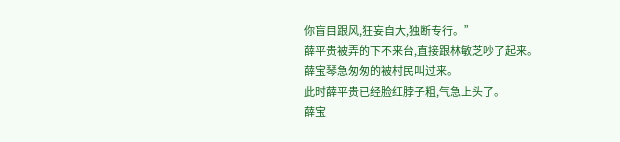你盲目跟风,狂妄自大,独断专行。”
薛平贵被弄的下不来台,直接跟林敏芝吵了起来。
薛宝琴急匆匆的被村民叫过来。
此时薛平贵已经脸红脖子粗,气急上头了。
薛宝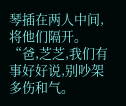琴插在两人中间,将他们隔开。
“爸,芝芝,我们有事好好说,别吵架多伤和气。